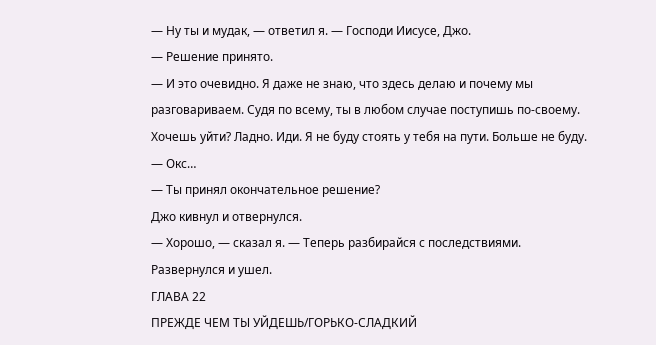— Ну ты и мудак, — ответил я. — Господи Иисусе, Джо.
— Решение принято.
— И это очевидно. Я даже не знаю, что здесь делаю и почему мы разговариваем. Судя по всему, ты в любом случае поступишь по-своему. Хочешь уйти? Ладно. Иди. Я не буду стоять у тебя на пути. Больше не буду.
— Окс…
— Ты принял окончательное решение?
Джо кивнул и отвернулся.
— Хорошо, — сказал я. — Теперь разбирайся с последствиями.
Развернулся и ушел.
ГЛАВА 22
ПРЕЖДЕ ЧЕМ ТЫ УЙДЕШЬ/ГОРЬКО-СЛАДКИЙ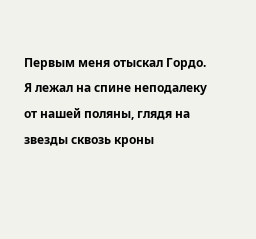Первым меня отыскал Гордо.
Я лежал на спине неподалеку от нашей поляны, глядя на звезды сквозь кроны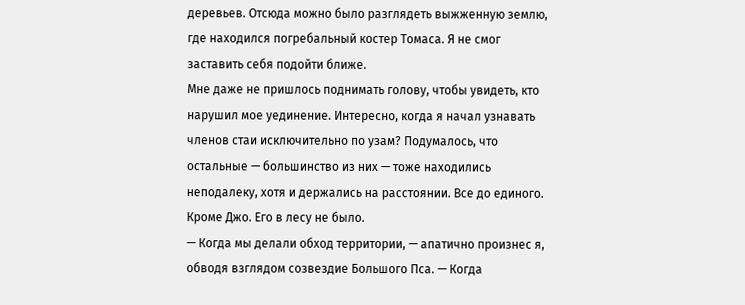деревьев. Отсюда можно было разглядеть выжженную землю, где находился погребальный костер Томаса. Я не смог заставить себя подойти ближе.
Мне даже не пришлось поднимать голову, чтобы увидеть, кто нарушил мое уединение. Интересно, когда я начал узнавать членов стаи исключительно по узам? Подумалось, что остальные — большинство из них — тоже находились неподалеку, хотя и держались на расстоянии. Все до единого. Кроме Джо. Его в лесу не было.
— Когда мы делали обход территории, — апатично произнес я, обводя взглядом созвездие Большого Пса. — Когда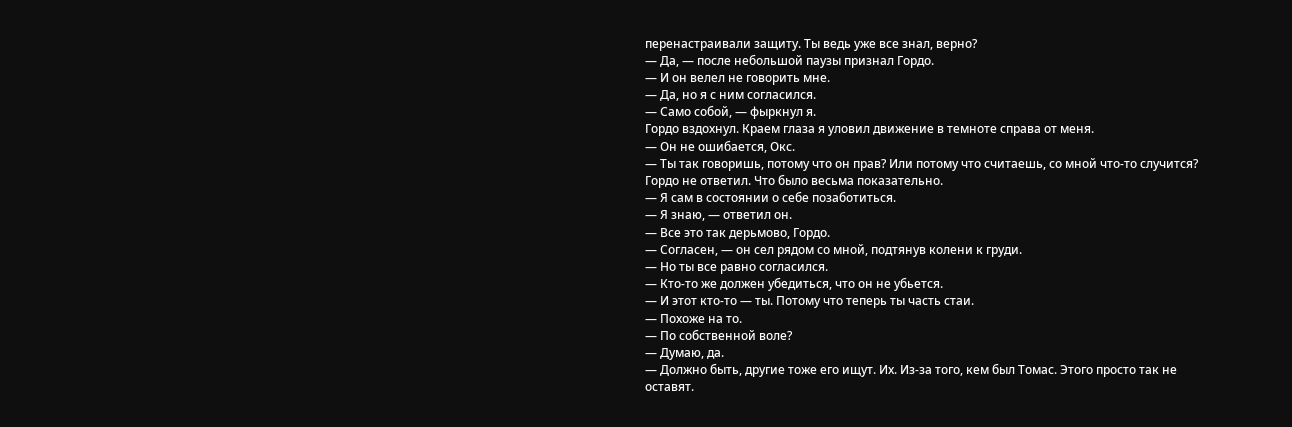перенастраивали защиту. Ты ведь уже все знал, верно?
— Да, — после небольшой паузы признал Гордо.
— И он велел не говорить мне.
— Да, но я с ним согласился.
— Само собой, — фыркнул я.
Гордо вздохнул. Краем глаза я уловил движение в темноте справа от меня.
— Он не ошибается, Окс.
— Ты так говоришь, потому что он прав? Или потому что считаешь, со мной что-то случится?
Гордо не ответил. Что было весьма показательно.
— Я сам в состоянии о себе позаботиться.
— Я знаю, — ответил он.
— Все это так дерьмово, Гордо.
— Согласен, — он сел рядом со мной, подтянув колени к груди.
— Но ты все равно согласился.
— Кто-то же должен убедиться, что он не убьется.
— И этот кто-то — ты. Потому что теперь ты часть стаи.
— Похоже на то.
— По собственной воле?
— Думаю, да.
— Должно быть, другие тоже его ищут. Их. Из-за того, кем был Томас. Этого просто так не оставят.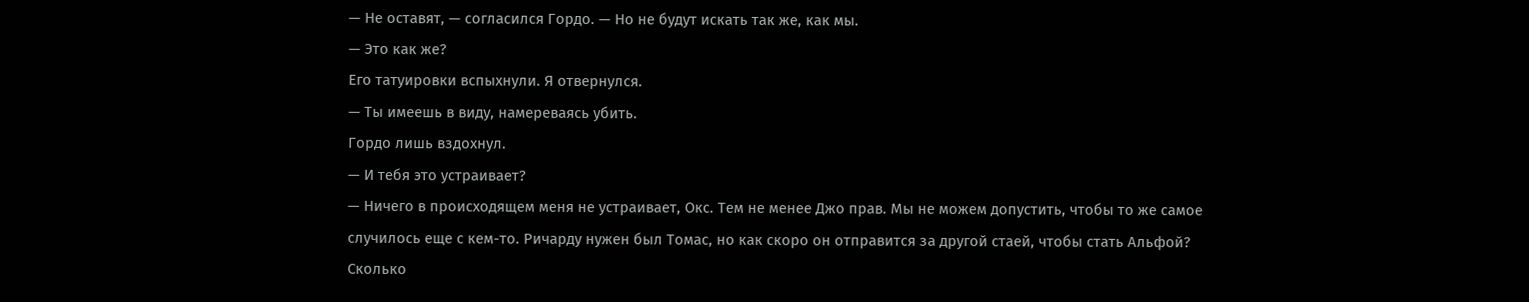— Не оставят, — согласился Гордо. — Но не будут искать так же, как мы.
— Это как же?
Его татуировки вспыхнули. Я отвернулся.
— Ты имеешь в виду, намереваясь убить.
Гордо лишь вздохнул.
— И тебя это устраивает?
— Ничего в происходящем меня не устраивает, Окс. Тем не менее Джо прав. Мы не можем допустить, чтобы то же самое случилось еще с кем-то. Ричарду нужен был Томас, но как скоро он отправится за другой стаей, чтобы стать Альфой? Сколько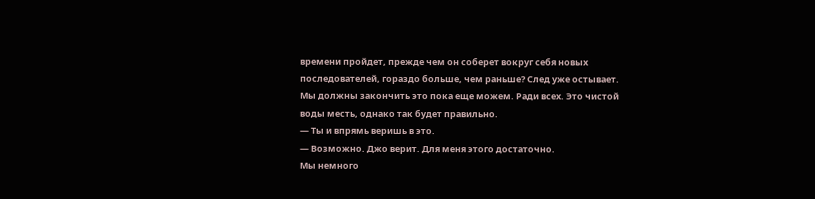времени пройдет, прежде чем он соберет вокруг себя новых последователей, гораздо больше, чем раньше? След уже остывает. Мы должны закончить это пока еще можем. Ради всех. Это чистой воды месть, однако так будет правильно.
— Ты и впрямь веришь в это.
— Возможно. Джо верит. Для меня этого достаточно.
Мы немного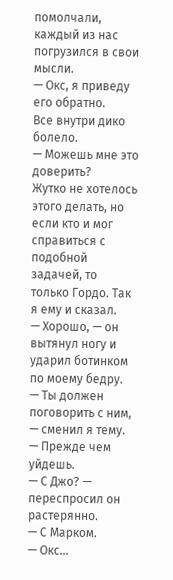помолчали, каждый из нас погрузился в свои мысли.
— Окс, я приведу его обратно.
Все внутри дико болело.
— Можешь мне это доверить?
Жутко не хотелось этого делать, но если кто и мог справиться с подобной задачей, то только Гордо. Так я ему и сказал.
— Хорошо, — он вытянул ногу и ударил ботинком по моему бедру.
— Ты должен поговорить с ним, — сменил я тему. — Прежде чем уйдешь.
— С Джо? — переспросил он растерянно.
— С Марком.
— Окс…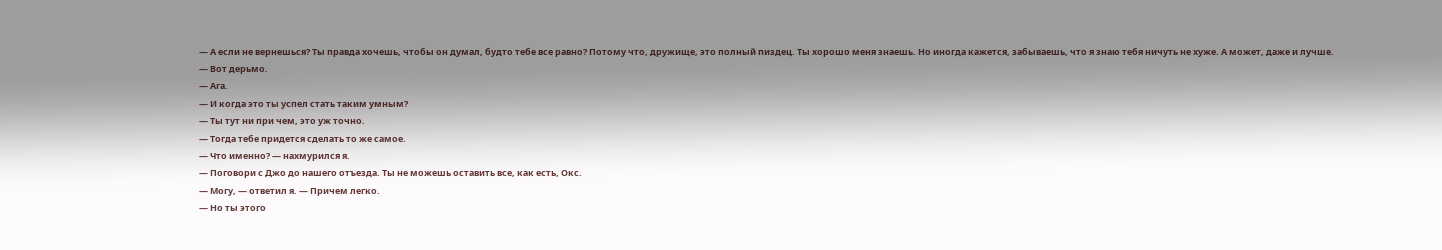— А если не вернешься? Ты правда хочешь, чтобы он думал, будто тебе все равно? Потому что, дружище, это полный пиздец. Ты хорошо меня знаешь. Но иногда кажется, забываешь, что я знаю тебя ничуть не хуже. А может, даже и лучше.
— Вот дерьмо.
— Ага.
— И когда это ты успел стать таким умным?
— Ты тут ни при чем, это уж точно.
— Тогда тебе придется сделать то же самое.
— Что именно? — нахмурился я.
— Поговори с Джо до нашего отъезда. Ты не можешь оставить все, как есть, Окс.
— Могу, — ответил я. — Причем легко.
— Но ты этого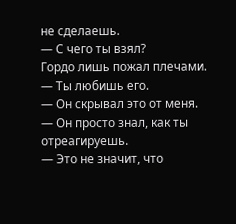не сделаешь.
— С чего ты взял?
Гордо лишь пожал плечами.
— Ты любишь его.
— Он скрывал это от меня.
— Он просто знал, как ты отреагируешь.
— Это не значит, что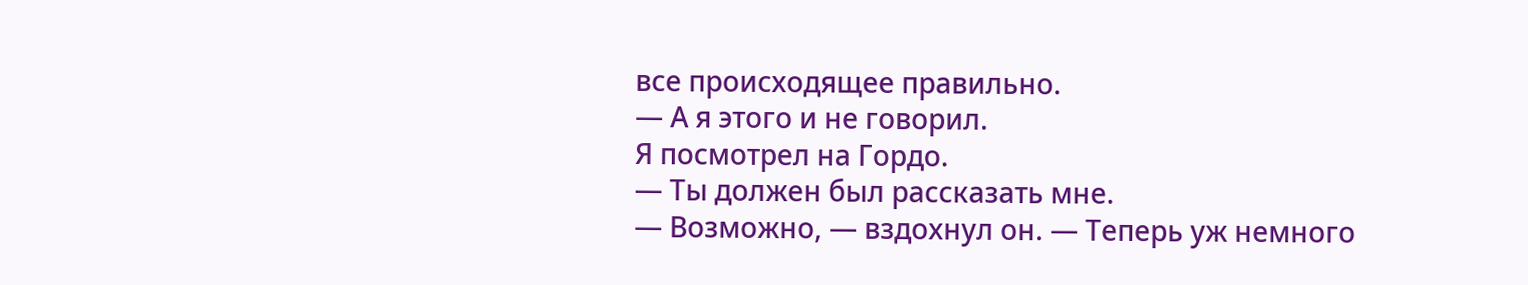все происходящее правильно.
— А я этого и не говорил.
Я посмотрел на Гордо.
— Ты должен был рассказать мне.
— Возможно, — вздохнул он. — Теперь уж немного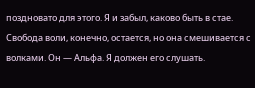поздновато для этого. Я и забыл, каково быть в стае. Свобода воли, конечно, остается, но она смешивается с волками. Он — Альфа. Я должен его слушать.